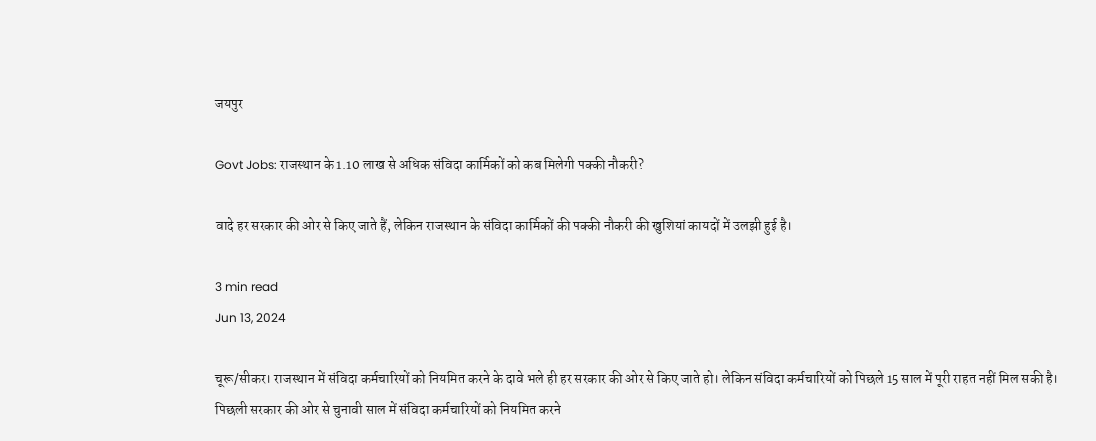जयपुर

Govt Jobs: राजस्थान के 1.10 लाख से अधिक संविदा कार्मिकों को कब मिलेगी पक्की नौकरी?

वादे हर सरकार की ओर से किए जाते हैं, लेकिन राजस्थान के संविदा कार्मिकों की पक्की नौकरी की खुशियां कायदों में उलझी हुई है।

3 min read
Jun 13, 2024

चूरू/सीकर। राजस्थान में संविदा कर्मचारियों को नियमित करने के दावे भले ही हर सरकार की ओर से किए जाते हो। लेकिन संविदा कर्मचारियों को पिछले 15 साल में पूरी राहत नहीं मिल सकी है। पिछली सरकार की ओर से चुनावी साल में संविदा कर्मचारियों को नियमित करने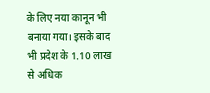के लिए नया कानून भी बनाया गया। इसके बाद भी प्रदेश के 1.10 लाख से अधिक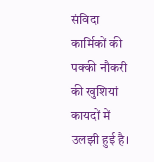संविदा कार्मिकों की पक्की नौकरी की खुशियां कायदों में उलझी हुई है।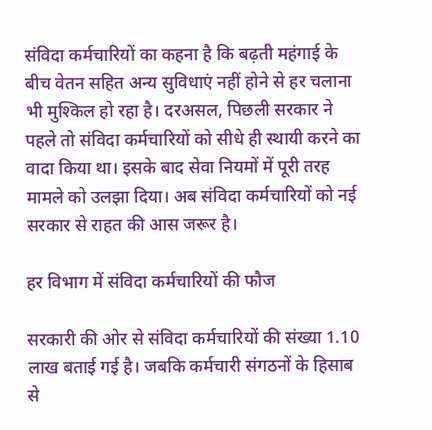संविदा कर्मचारियों का कहना है कि बढ़ती महंगाई के बीच वेतन सहित अन्य सुविधाएं नहीं होने से हर चलाना भी मुश्किल हो रहा है। दरअसल, पिछली सरकार ने पहले तो संविदा कर्मचारियों को सीधे ही स्थायी करने का वादा किया था। इसके बाद सेवा नियमों में पूरी तरह मामले को उलझा दिया। अब संविदा कर्मचारियों को नई सरकार से राहत की आस जरूर है।

हर विभाग में संविदा कर्मचारियों की फौज

सरकारी की ओर से संविदा कर्मचारियों की संख्या 1.10 लाख बताई गई है। जबकि कर्मचारी संगठनों के हिसाब से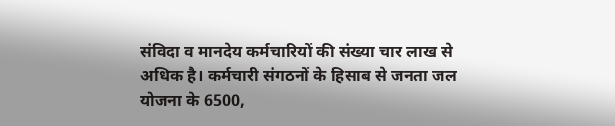संविदा व मानदेय कर्मचारियों की संख्या चार लाख से अधिक है। कर्मचारी संगठनों के हिसाब से जनता जल योजना के 6500,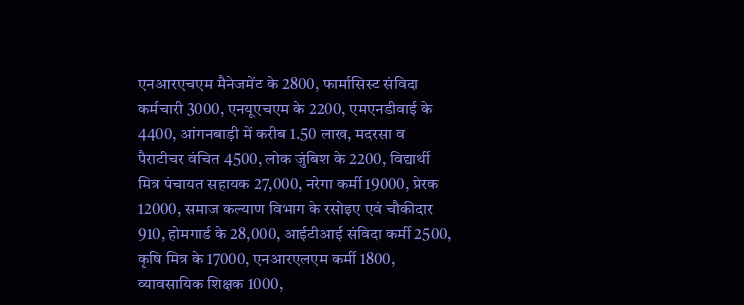एनआरएचएम मैनेजमेंट के 2800, फार्मासिस्ट संविदा कर्मचारी 3000, एनयूएचएम के 2200, एमएनडीवाई के 4400, आंगनबाड़ी में करीब 1.50 लाख, मदरसा व पैराटीचर वंचित 4500, लोक जुंबिश के 2200, विद्यार्थी मित्र पंचायत सहायक 27,000, नरेगा कर्मी 19000, प्रेरक 12000, समाज कल्याण विभाग के रसोइए एवं चौकीदार 910, होमगार्ड के 28,000, आईटीआई संविदा कर्मी 2500, कृषि मित्र के 17000, एनआरएलएम कर्मी 1800, व्यावसायिक शिक्षक 1000,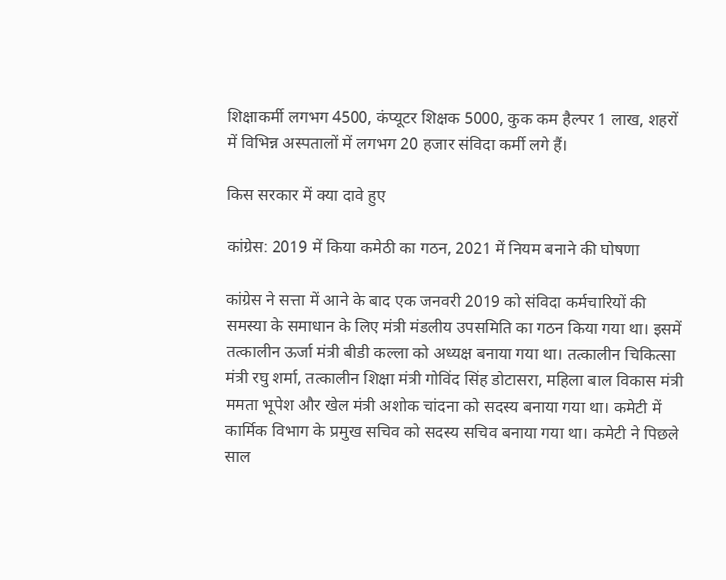शिक्षाकर्मी लगभग 4500, कंप्यूटर शिक्षक 5000, कुक कम हैल्पर 1 लाख, शहरों में विभिन्न अस्पतालों में लगभग 20 हजार संविदा कर्मी लगे हैं।

किस सरकार में क्या दावे हुए

कांग्रेस: 2019 में किया कमेठी का गठन, 2021 में नियम बनाने की घोषणा

कांग्रेस ने सत्ता में आने के बाद एक जनवरी 2019 को संविदा कर्मचारियों की समस्या के समाधान के लिए मंत्री मंडलीय उपसमिति का गठन किया गया था। इसमें तत्कालीन ऊर्जा मंत्री बीडी कल्ला को अध्यक्ष बनाया गया था। तत्कालीन चिकित्सा मंत्री रघु शर्मा, तत्कालीन शिक्षा मंत्री गोविंद सिंह डोटासरा, महिला बाल विकास मंत्री ममता भूपेश और खेल मंत्री अशोक चांदना को सदस्य बनाया गया था। कमेटी में कार्मिक विभाग के प्रमुख सचिव को सदस्य सचिव बनाया गया था। कमेटी ने पिछले साल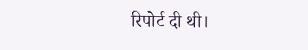रिपोर्ट दी थी।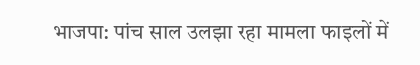भाजपा: पांच साल उलझा रहा मामला फाइलों में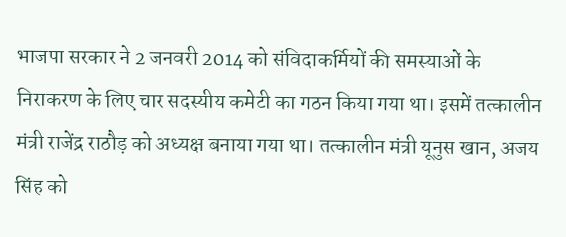भाजपा सरकार ने 2 जनवरी 2014 को संविदाकर्मियों की समस्याओं के निराकरण के लिए चार सदस्यीय कमेटी का गठन किया गया था। इसमें तत्कालीन मंत्री राजेंद्र राठौड़ को अध्यक्ष बनाया गया था। तत्कालीन मंत्री यूनुस खान, अजय सिंह को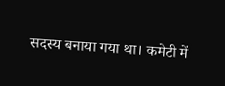सदस्य बनाया गया था। कमेटी में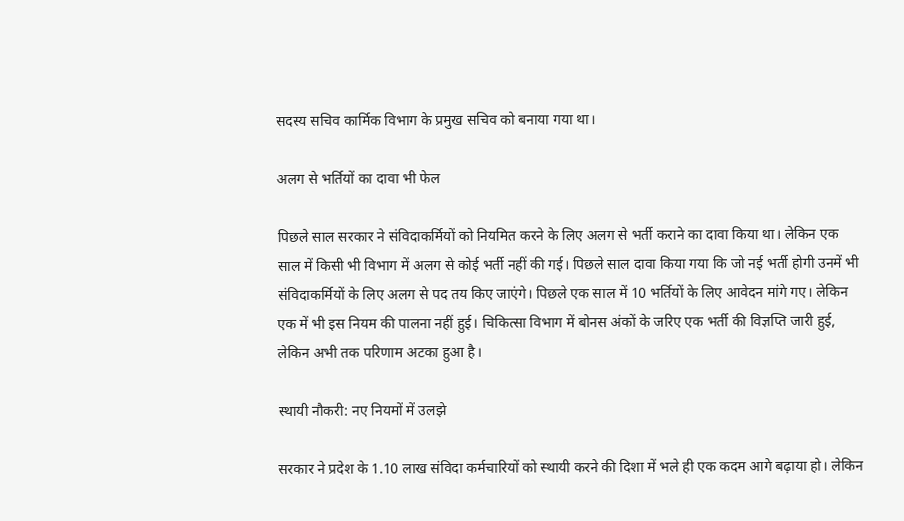सदस्य सचिव कार्मिक विभाग के प्रमुख सचिव को बनाया गया था।

अलग से भर्तियों का दावा भी फेल

पिछले साल सरकार ने संविदाकर्मियों को नियमित करने के लिए अलग से भर्ती कराने का दावा किया था। लेकिन एक साल में किसी भी विभाग में अलग से कोई भर्ती नहीं की गई। पिछले साल दावा किया गया कि जो नई भर्ती होगी उनमें भी संविदाकर्मियों के लिए अलग से पद तय किए जाएंगे। पिछले एक साल में 10 भर्तियों के लिए आवेदन मांगे गए। लेकिन एक में भी इस नियम की पालना नहीं हुई। चिकित्सा विभाग में बोनस अंकों के जरिए एक भर्ती की विज्ञप्ति जारी हुई, लेकिन अभी तक परिणाम अटका हुआ है।

स्थायी नौकरी: नए नियमों में उलझे

सरकार ने प्रदेश के 1.10 लाख संविदा कर्मचारियों को स्थायी करने की दिशा में भले ही एक कदम आगे बढ़ाया हो। लेकिन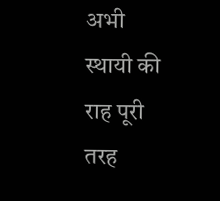अभी स्थायी की राह पूरी तरह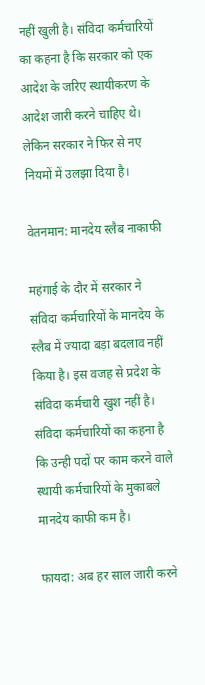नहीं खुली है। संविदा कर्मचारियों का कहना है कि सरकार को एक आदेश के जरिए स्थायीकरण के आदेश जारी करने चाहिए थे। लेकिन सरकार ने फिर से नए नियमों में उलझा दिया है।

वेतनमान: मानदेय स्लैब नाकाफी

महंगाई के दौर में सरकार ने संविदा कर्मचारियों के मानदेय के स्लैब में ज्यादा बड़ा बदलाव नहीं किया है। इस वजह से प्रदेश के संविदा कर्मचारी खुश नहीं है। संविदा कर्मचारियों का कहना है कि उन्ही पदों पर काम करने वाले स्थायी कर्मचारियों के मुकाबले मानदेय काफी कम है।

फायदा: अब हर साल जारी करने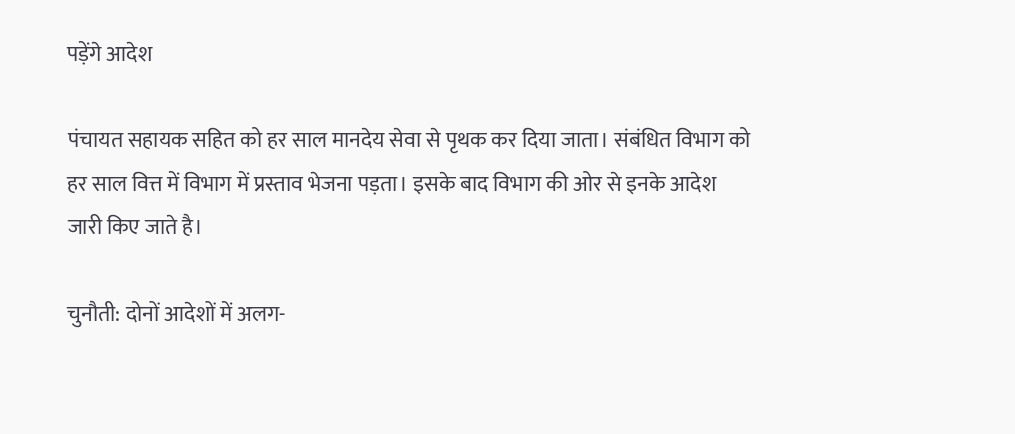पड़ेंगे आदेश

पंचायत सहायक सहित को हर साल मानदेय सेवा से पृथक कर दिया जाता। संबंधित विभाग को हर साल वित्त में विभाग में प्रस्ताव भेजना पड़ता। इसके बाद विभाग की ओर से इनके आदेश जारी किए जाते है।

चुनौती: दोनों आदेशों में अलग-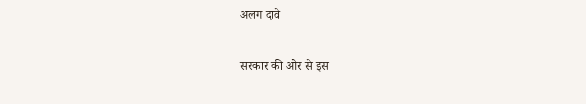अलग दावे

सरकार की ओर से इस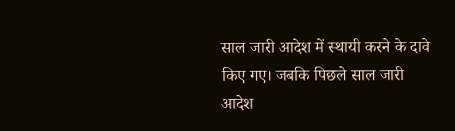साल जारी आदेश में स्थायी करने के दावे किए गए। जबकि पिछले साल जारी आदेश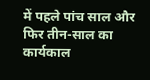में पहले पांच साल और फिर तीन-साल का कार्यकाल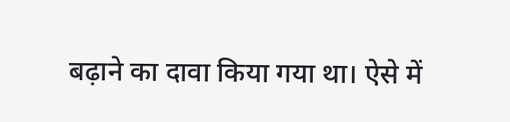बढ़ाने का दावा किया गया था। ऐसे में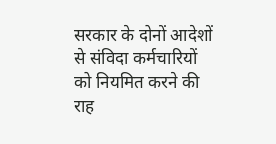सरकार के दोनों आदेशों से संविदा कर्मचारियों को नियमित करने की राह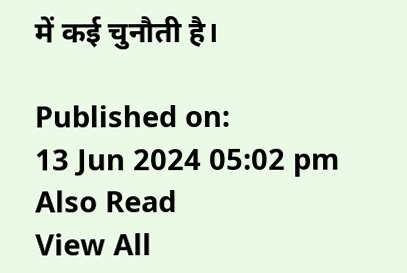में कई चुनौती है।

Published on:
13 Jun 2024 05:02 pm
Also Read
View All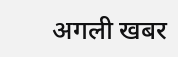अगली खबर